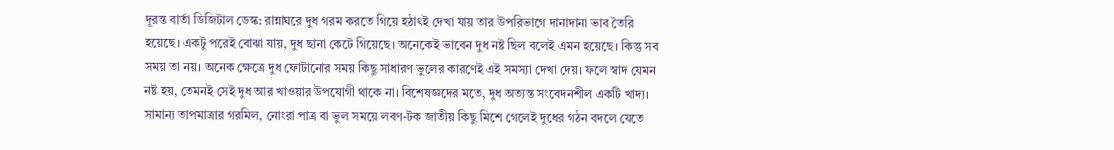দূরন্ত বার্তা ডিজিটাল ডেস্ক: রান্নাঘরে দুধ গরম করতে গিয়ে হঠাৎই দেখা যায় তার উপরিভাগে দানাদানা ভাব তৈরি হয়েছে। একটু পরেই বোঝা যায়, দুধ ছানা কেটে গিয়েছে। অনেকেই ভাবেন দুধ নষ্ট ছিল বলেই এমন হয়েছে। কিন্তু সব সময় তা নয়। অনেক ক্ষেত্রে দুধ ফোটানোর সময় কিছু সাধারণ ভুলের কারণেই এই সমস্যা দেখা দেয়। ফলে স্বাদ যেমন নষ্ট হয়, তেমনই সেই দুধ আর খাওয়ার উপযোগী থাকে না। বিশেষজ্ঞদের মতে, দুধ অত্যন্ত সংবেদনশীল একটি খাদ্য। সামান্য তাপমাত্রার গরমিল, নোংরা পাত্র বা ভুল সময়ে লবণ-টক জাতীয় কিছু মিশে গেলেই দুধের গঠন বদলে যেতে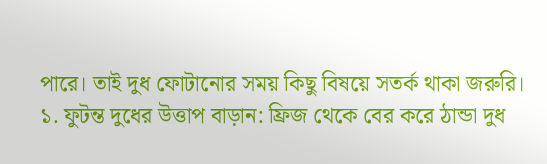পারে। তাই দুধ ফোটানোর সময় কিছু বিষয়ে সতর্ক থাকা জরুরি।
১. ফুটন্ত দুধের উত্তাপ বাড়ান: ফ্রিজ থেকে বের করে ঠান্ডা দুধ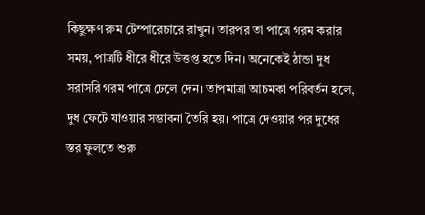কিছুক্ষণ রুম টেম্পারেচারে রাখুন। তারপর তা পাত্রে গরম করার সময়, পাত্রটি ধীরে ধীরে উত্তপ্ত হতে দিন। অনেকেই ঠান্ডা দুধ সরাসরি গরম পাত্রে ঢেলে দেন। তাপমাত্রা আচমকা পরিবর্তন হলে, দুধ ফেটে যাওয়ার সম্ভাবনা তৈরি হয়। পাত্রে দেওয়ার পর দুধের স্তর ফুলতে শুরু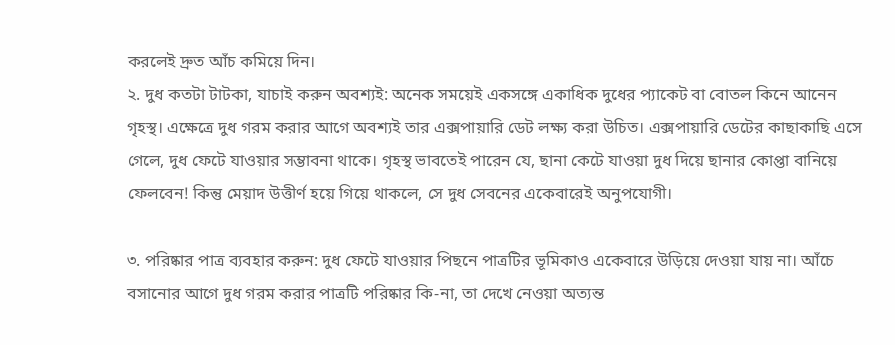করলেই দ্রুত আঁচ কমিয়ে দিন।
২. দুধ কতটা টাটকা, যাচাই করুন অবশ্যই: অনেক সময়েই একসঙ্গে একাধিক দুধের প্যাকেট বা বোতল কিনে আনেন গৃহস্থ। এক্ষেত্রে দুধ গরম করার আগে অবশ্যই তার এক্সপায়ারি ডেট লক্ষ্য করা উচিত। এক্সপায়ারি ডেটের কাছাকাছি এসে গেলে, দুধ ফেটে যাওয়ার সম্ভাবনা থাকে। গৃহস্থ ভাবতেই পারেন যে, ছানা কেটে যাওয়া দুধ দিয়ে ছানার কোপ্তা বানিয়ে ফেলবেন! কিন্তু মেয়াদ উত্তীর্ণ হয়ে গিয়ে থাকলে, সে দুধ সেবনের একেবারেই অনুপযোগী।

৩. পরিষ্কার পাত্র ব্যবহার করুন: দুধ ফেটে যাওয়ার পিছনে পাত্রটির ভূমিকাও একেবারে উড়িয়ে দেওয়া যায় না। আঁচে বসানোর আগে দুধ গরম করার পাত্রটি পরিষ্কার কি-না, তা দেখে নেওয়া অত্যন্ত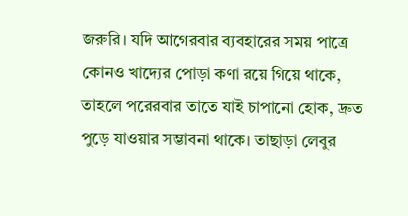জরুরি। যদি আগেরবার ব্যবহারের সময় পাত্রে কোনও খাদ্যের পোড়া কণা রয়ে গিয়ে থাকে, তাহলে পরেরবার তাতে যাই চাপানো হোক, দ্রুত পুড়ে যাওয়ার সম্ভাবনা থাকে। তাছাড়া লেবুর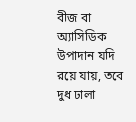বীজ বা অ্যাসিডিক উপাদান যদি রয়ে যায়, তবে দুধ ঢালা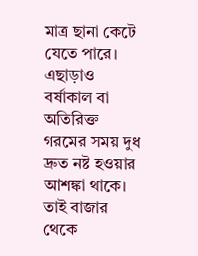মাত্র ছানা কেটে যেতে পারে।
এছাড়াও বর্ষাকাল বা অতিরিক্ত গরমের সময় দুধ দ্রুত নষ্ট হওয়ার আশঙ্কা থাকে। তাই বাজার থেকে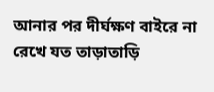আনার পর দীর্ঘক্ষণ বাইরে না রেখে যত তাড়াতাড়ি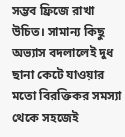সম্ভব ফ্রিজে রাখা উচিত। সামান্য কিছু অভ্যাস বদলালেই দুধ ছানা কেটে যাওয়ার মতো বিরক্তিকর সমস্যা থেকে সহজেই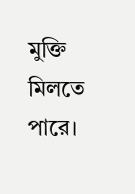মুক্তি মিলতে পারে।